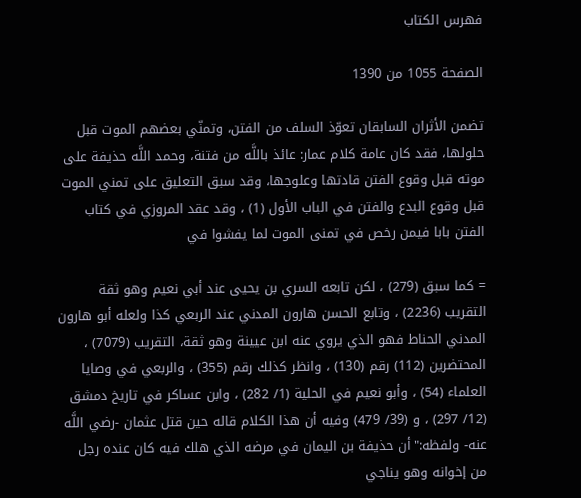فهرس الكتاب

الصفحة 1055 من 1390

تضمن الأثران السابقان تعوّذ السلف من الفتن، وتمنّي بعضهم الموت قبل حلولها، فقد كان عامة كلام عمار: عائذ باللَّه من فتنة، وحمد اللَّه حذيفة على موته قبل وقوع الفتن قادتها وعلوجها، وقد سبق التعليق على تمني الموت قبل وقوع البدع والفتن في الباب الأول (1) ، وقد عقد المروزي في كتاب الفتن بابا فيمن رخص في تمنى الموت لما يفشوا في

= كما سبق (279) ، لكن تابعه السري بن يحيى عند أبي نعيم وهو ثقة التقريب (2236) ، وتابع الحسن هارون المدني عند الربعي كذا ولعله أبو هارون المدني الحناط فهو الذي يروي عنه ابن عيينة وهو ثقة، التقريب (7079) ، المحتضرين (112) رقم (130) ، وانظر كذلك رقم (355) ، والربعي في وصايا العلماء (54) ، وأبو نعيم في الحلية (1/ 282) ، وابن عساكر في تاريخ دمشق (12/ 297) ، و (39/ 479) وفيه أن هذا الكلام قاله حين قتل عثمان -رضي اللَّه عنه- ولفظه:"أن حذيفة بن اليمان في مرضه الذي هلك فيه كان عنده رجل من إخوانه وهو يناجي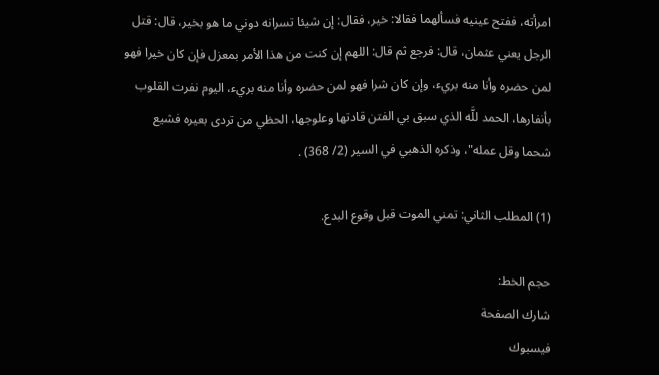امرأته، ففتح عينيه فسألهما فقالا: خير، فقال: إن شيئا تسرانه دوني ما هو بخير، قال: قتل الرجل يعني عثمان، قال: فرجع ثم قال: اللهم إن كنت من هذا الأمر بمعزل فإن كان خيرا فهو لمن حضره وأنا منه بريء، وإن كان شرا فهو لمن حضره وأنا منه بريء، اليوم نفرت القلوب بأنفارها، الحمد للَّه الذي سبق بي الفتن قادتها وعلوجها، الحظي من تردى بعيره فشيع شحما وقل عمله"، وذكره الذهبي في السير (2/ 368) .

(1) المطلب الثاني: تمني الموت قبل وقوع البدع.

حجم الخط:
شارك الصفحة
فيسبوك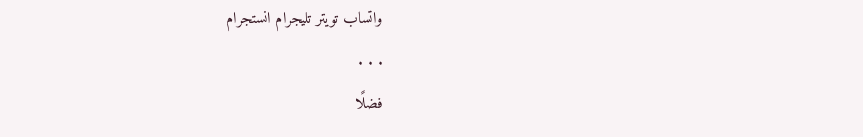واتساب تويتر تليجرام انستجرام
. . .
فضلًا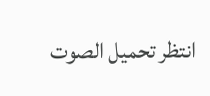انتظر تحميل الصوت